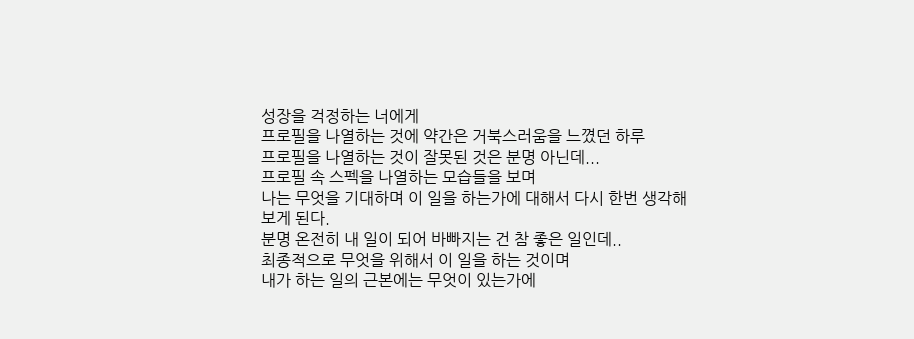성장을 걱정하는 너에게
프로필을 나열하는 것에 약간은 거북스러움을 느꼈던 하루
프로필을 나열하는 것이 잘못된 것은 분명 아닌데...
프로필 속 스펙을 나열하는 모습들을 보며
나는 무엇을 기대하며 이 일을 하는가에 대해서 다시 한번 생각해 보게 된다.
분명 온전히 내 일이 되어 바빠지는 건 참 좋은 일인데..
최종적으로 무엇을 위해서 이 일을 하는 것이며
내가 하는 일의 근본에는 무엇이 있는가에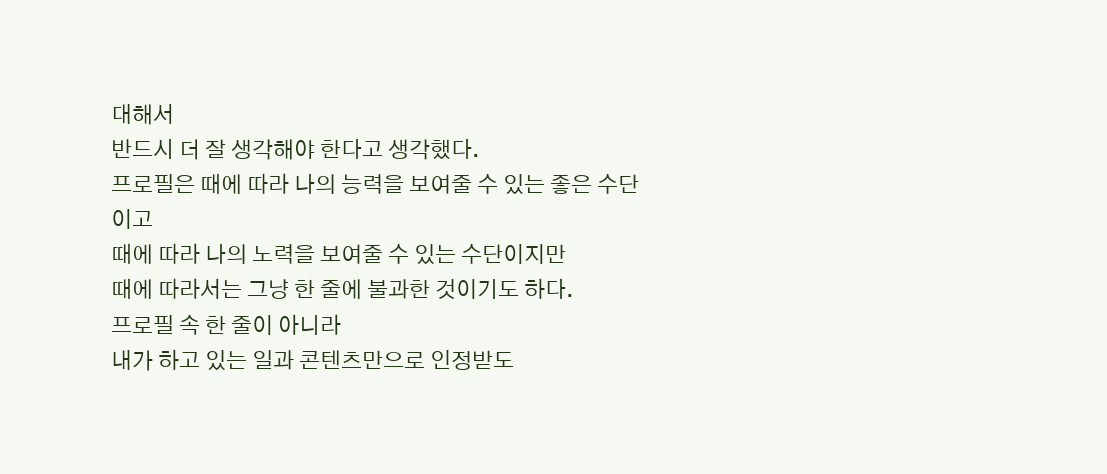대해서
반드시 더 잘 생각해야 한다고 생각했다.
프로필은 때에 따라 나의 능력을 보여줄 수 있는 좋은 수단이고
때에 따라 나의 노력을 보여줄 수 있는 수단이지만
때에 따라서는 그냥 한 줄에 불과한 것이기도 하다.
프로필 속 한 줄이 아니라
내가 하고 있는 일과 콘텐츠만으로 인정받도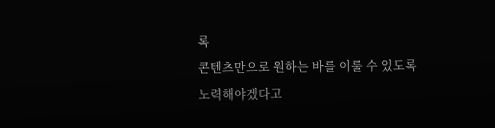록
콘텐츠만으로 원하는 바를 이룰 수 있도록
노력해야겠다고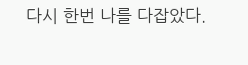다시 한번 나를 다잡았다.